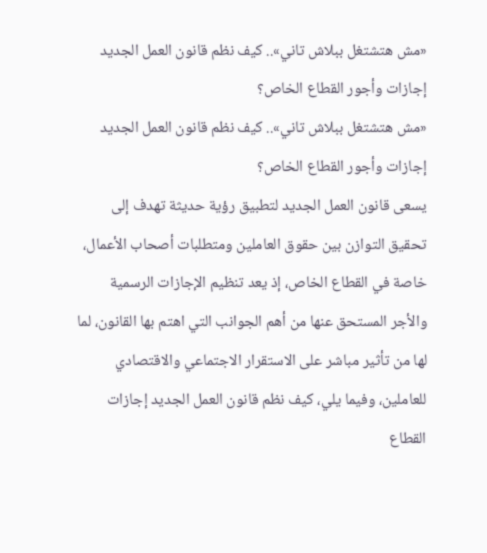«مش هتشتغل ببلاش تاني».. كيف نظم قانون العمل الجديد إجازات وأجور القطاع الخاص؟
«مش هتشتغل ببلاش تاني».. كيف نظم قانون العمل الجديد إجازات وأجور القطاع الخاص؟
يسعى قانون العمل الجديد لتطبيق رؤية حديثة تهدف إلى تحقيق التوازن بين حقوق العاملين ومتطلبات أصحاب الأعمال، خاصة في القطاع الخاص، إذ يعد تنظيم الإجازات الرسمية والأجر المستحق عنها من أهم الجوانب التي اهتم بها القانون، لما لها من تأثير مباشر على الاستقرار الاجتماعي والاقتصادي للعاملين، وفيما يلي، كيف نظم قانون العمل الجديد إجازات القطاع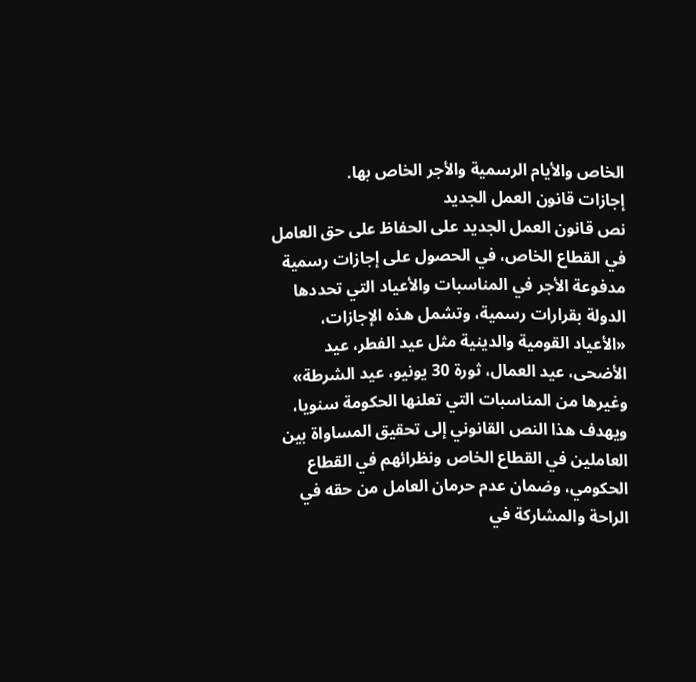الخاص والأيام الرسمية والأجر الخاص بها.
إجازات قانون العمل الجديد
نص قانون العمل الجديد على الحفاظ على حق العامل في القطاع الخاص، في الحصول على إجازات رسمية مدفوعة الأجر في المناسبات والأعياد التي تحددها الدولة بقرارات رسمية، وتشمل هذه الإجازات، «الأعياد القومية والدينية مثل عيد الفطر، عيد الأضحى، عيد العمال، ثورة 30 يونيو، عيد الشرطة» وغيرها من المناسبات التي تعلنها الحكومة سنويا، ويهدف هذا النص القانوني إلى تحقيق المساواة بين العاملين في القطاع الخاص ونظرائهم في القطاع الحكومي، وضمان عدم حرمان العامل من حقه في الراحة والمشاركة في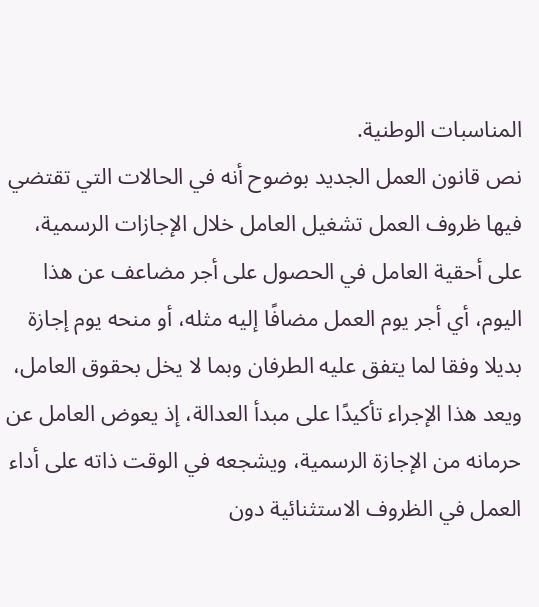المناسبات الوطنية.
نص قانون العمل الجديد بوضوح أنه في الحالات التي تقتضي فيها ظروف العمل تشغيل العامل خلال الإجازات الرسمية، على أحقية العامل في الحصول على أجر مضاعف عن هذا اليوم، أي أجر يوم العمل مضافًا إليه مثله، أو منحه يوم إجازة بديلا وفقا لما يتفق عليه الطرفان وبما لا يخل بحقوق العامل، ويعد هذا الإجراء تأكيدًا على مبدأ العدالة، إذ يعوض العامل عن حرمانه من الإجازة الرسمية، ويشجعه في الوقت ذاته على أداء العمل في الظروف الاستثنائية دون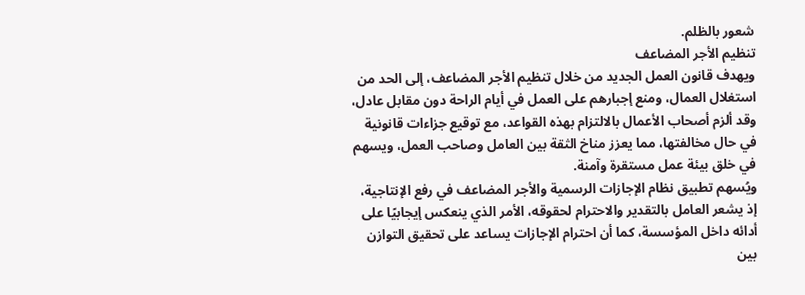شعور بالظلم.
تنظيم الأجر المضاعف
ويهدف قانون العمل الجديد من خلال تنظيم الأجر المضاعف، إلى الحد من استغلال العمال، ومنع إجبارهم على العمل في أيام الراحة دون مقابل عادل، وقد ألزم أصحاب الأعمال بالالتزام بهذه القواعد، مع توقيع جزاءات قانونية في حال مخالفتها، مما يعزز مناخ الثقة بين العامل وصاحب العمل، ويسهم في خلق بيئة عمل مستقرة وآمنة.
ويُسهم تطبيق نظام الإجازات الرسمية والأجر المضاعف في رفع الإنتاجية، إذ يشعر العامل بالتقدير والاحترام لحقوقه، الأمر الذي ينعكس إيجابيًا على أدائه داخل المؤسسة، كما أن احترام الإجازات يساعد على تحقيق التوازن بين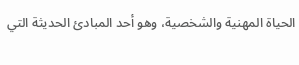الحياة المهنية والشخصية، وهو أحد المبادئ الحديثة التي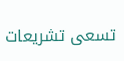تسعى تشريعات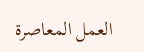العمل المعاصرة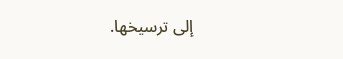إلى ترسيخها.